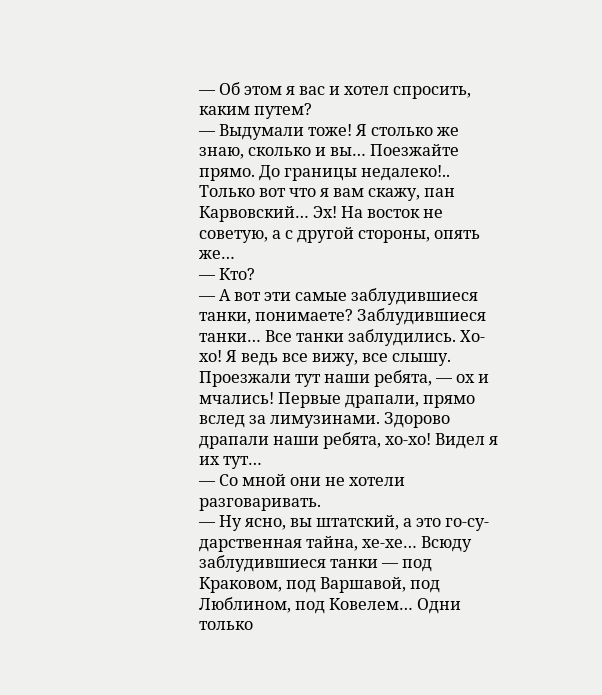— Об этом я вас и хотел спросить, каким путем?
— Выдумали тоже! Я столько же знаю, сколько и вы… Поезжайте прямо. До границы недалеко!.. Только вот что я вам скажу, пан Карвовский… Эх! На восток не советую, а с другой стороны, опять же…
— Кто?
— А вот эти самые заблудившиеся танки, понимаете? Заблудившиеся танки… Все танки заблудились. Хо-хо! Я ведь все вижу, все слышу. Проезжали тут наши ребята, — ох и мчались! Первые драпали, прямо вслед за лимузинами. Здорово драпали наши ребята, хо-хо! Видел я их тут…
— Со мной они не хотели разговаривать.
— Ну ясно, вы штатский, а это го-су-дарственная тайна, хе-хе… Всюду заблудившиеся танки — под Краковом, под Варшавой, под Люблином, под Ковелем… Одни только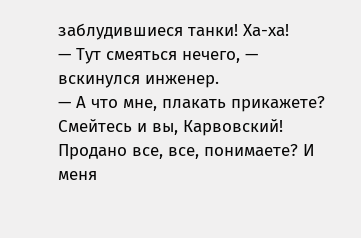заблудившиеся танки! Ха-ха!
— Тут смеяться нечего, — вскинулся инженер.
— А что мне, плакать прикажете? Смейтесь и вы, Карвовский! Продано все, все, понимаете? И меня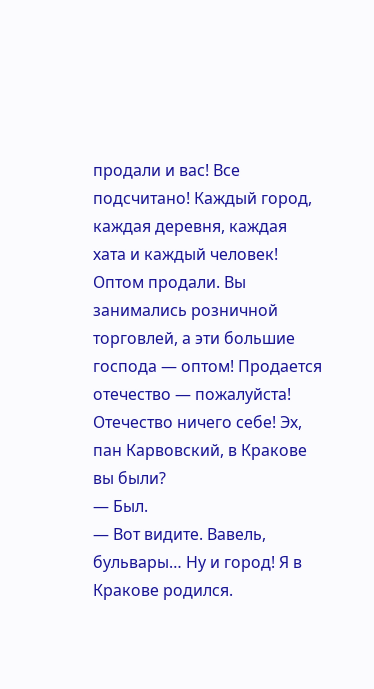продали и вас! Все подсчитано! Каждый город, каждая деревня, каждая хата и каждый человек! Оптом продали. Вы занимались розничной торговлей, а эти большие господа — оптом! Продается отечество — пожалуйста! Отечество ничего себе! Эх, пан Карвовский, в Кракове вы были?
— Был.
— Вот видите. Вавель, бульвары… Ну и город! Я в Кракове родился.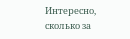Интересно, сколько за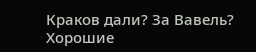Краков дали? За Вавель? Хорошие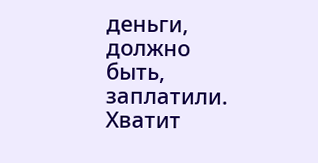деньги, должно быть, заплатили. Хватит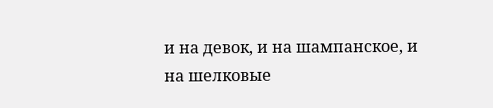и на девок, и на шампанское, и на шелковые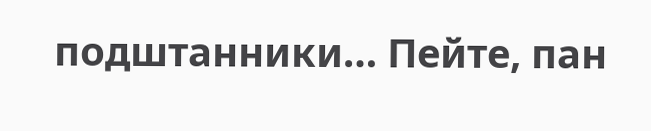подштанники… Пейте, пан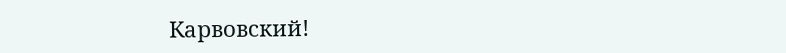Карвовский!